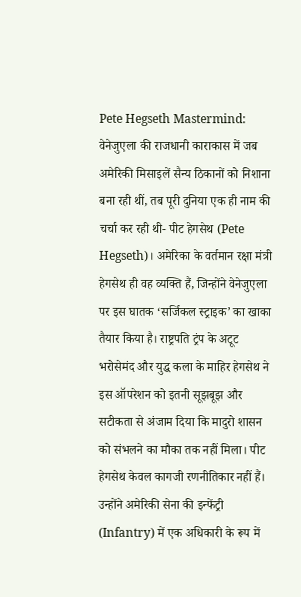Pete Hegseth Mastermind: वेनेजुएला की राजधानी काराकास में जब अमेरिकी मिसाइलें सैन्य ठिकानों को निशाना बना रही थीं, तब पूरी दुनिया एक ही नाम की चर्चा कर रही थी- पीट हेगसेथ (Pete Hegseth)। अमेरिका के वर्तमान रक्षा मंत्री हेगसेथ ही वह व्यक्ति हैं, जिन्होंने वेनेजुएला पर इस घातक ‘सर्जिकल स्ट्राइक’ का खाका तैयार किया है। राष्ट्रपति ट्रंप के अटूट भरोसेमंद और युद्ध कला के माहिर हेगसेथ ने इस ऑपरेशन को इतनी सूझबूझ और सटीकता से अंजाम दिया कि मादुरो शासन को संभलने का मौका तक नहीं मिला। पीट हेगसेथ केवल कागजी रणनीतिकार नहीं हैं। उन्होंने अमेरिकी सेना की इन्फेंट्री (Infantry) में एक अधिकारी के रूप में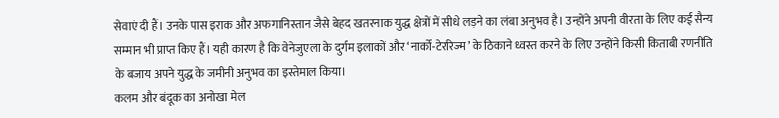सेवाएं दी हैं। उनके पास इराक और अफगानिस्तान जैसे बेहद खतरनाक युद्ध क्षेत्रों में सीधे लड़ने का लंबा अनुभव है। उन्होंने अपनी वीरता के लिए कई सैन्य सम्मान भी प्राप्त किए हैं। यही कारण है कि वेनेजुएला के दुर्गम इलाकों और ‘नार्को-टेररिज्म’ के ठिकाने ध्वस्त करने के लिए उन्होंने किसी किताबी रणनीति के बजाय अपने युद्ध के जमीनी अनुभव का इस्तेमाल किया।
कलम और बंदूक का अनोखा मेल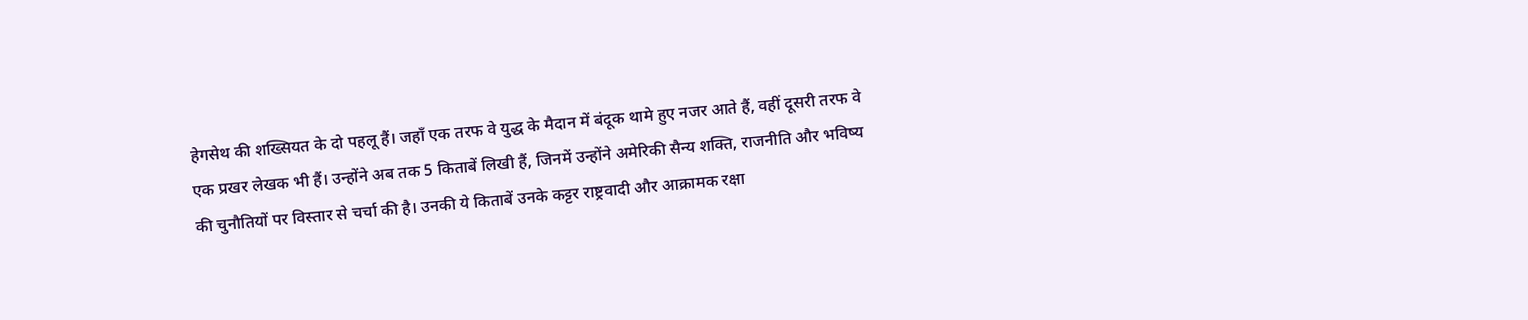हेगसेथ की शख्सियत के दो पहलू हैं। जहाँ एक तरफ वे युद्ध के मैदान में बंदूक थामे हुए नजर आते हैं, वहीं दूसरी तरफ वे एक प्रखर लेखक भी हैं। उन्होंने अब तक 5 किताबें लिखी हैं, जिनमें उन्होंने अमेरिकी सैन्य शक्ति, राजनीति और भविष्य की चुनौतियों पर विस्तार से चर्चा की है। उनकी ये किताबें उनके कट्टर राष्ट्रवादी और आक्रामक रक्षा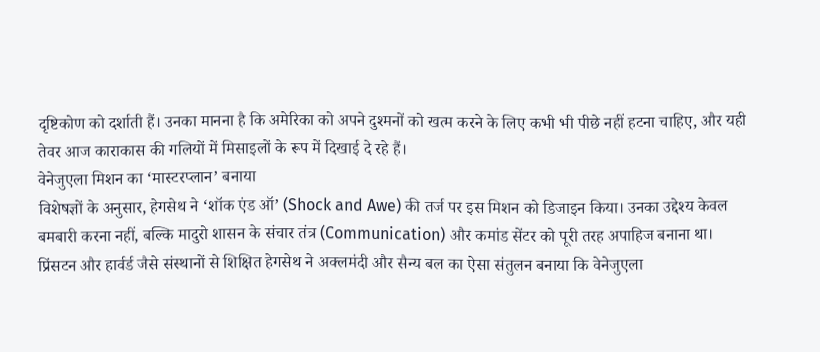दृष्टिकोण को दर्शाती हैं। उनका मानना है कि अमेरिका को अपने दुश्मनों को खत्म करने के लिए कभी भी पीछे नहीं हटना चाहिए, और यही तेवर आज काराकास की गलियों में मिसाइलों के रूप में दिखाई दे रहे हैं।
वेनेजुएला मिशन का ‘मास्टरप्लान’ बनाया
विशेषज्ञों के अनुसार, हेगसेथ ने ‘शॉक एंड ऑ’ (Shock and Awe) की तर्ज पर इस मिशन को डिजाइन किया। उनका उद्देश्य केवल बमबारी करना नहीं, बल्कि मादुरो शासन के संचार तंत्र (Communication) और कमांड सेंटर को पूरी तरह अपाहिज बनाना था। प्रिंसटन और हार्वर्ड जैसे संस्थानों से शिक्षित हेगसेथ ने अक्लमंदी और सैन्य बल का ऐसा संतुलन बनाया कि वेनेजुएला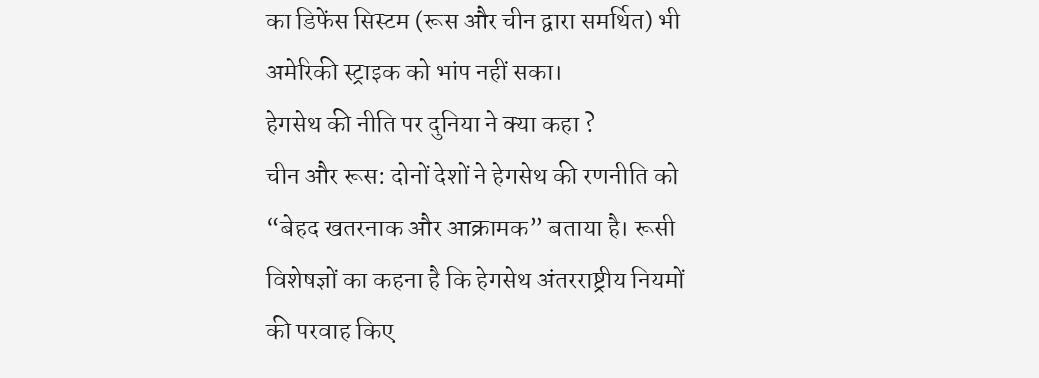का डिफेंस सिस्टम (रूस और चीन द्वारा समर्थित) भी अमेरिकी स्ट्राइक को भांप नहीं सका।
हेगसेथ की नीति पर दुनिया ने क्या कहा ?
चीन और रूस: दोनों देशों ने हेगसेथ की रणनीति को “बेहद खतरनाक और आक्रामक” बताया है। रूसी विशेषज्ञों का कहना है कि हेगसेथ अंतरराष्ट्रीय नियमों की परवाह किए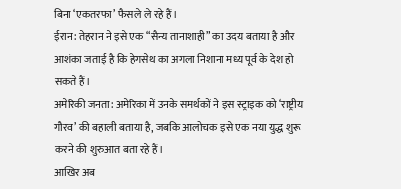बिना ‘एकतरफा’ फैसले ले रहे हैं।
ईरान: तेहरान ने इसे एक “सैन्य तानाशाही” का उदय बताया है और आशंका जताई है कि हेगसेथ का अगला निशाना मध्य पूर्व के देश हो सकते हैं।
अमेरिकी जनता: अमेरिका में उनके समर्थकों ने इस स्ट्राइक को ‘राष्ट्रीय गौरव’ की बहाली बताया है, जबकि आलोचक इसे एक नया युद्ध शुरू करने की शुरुआत बता रहे हैं।
आखिर अब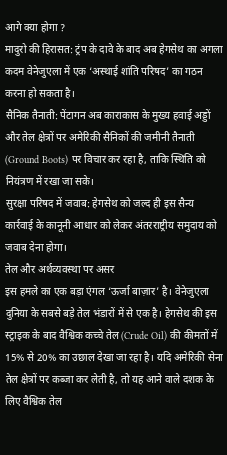आगे क्या होगा ?
मादुरो की हिरासत: ट्रंप के दावे के बाद अब हेगसेथ का अगला कदम वेनेजुएला में एक ‘अस्थाई शांति परिषद’ का गठन करना हो सकता है।
सैनिक तैनाती: पेंटागन अब काराकास के मुख्य हवाई अड्डों और तेल क्षेत्रों पर अमेरिकी सैनिकों की जमीनी तैनाती (Ground Boots) पर विचार कर रहा है, ताकि स्थिति को नियंत्रण में रखा जा सके।
सुरक्षा परिषद में जवाब: हेगसेथ को जल्द ही इस सैन्य कार्रवाई के कानूनी आधार को लेकर अंतरराष्ट्रीय समुदाय को जवाब देना होगा।
तेल और अर्थव्यवस्था पर असर
इस हमले का एक बड़ा एंगल ‘ऊर्जा बाज़ार’ है। वेनेजुएला दुनिया के सबसे बड़े तेल भंडारों में से एक है। हेगसेथ की इस स्ट्राइक के बाद वैश्विक कच्चे तेल (Crude Oil) की कीमतों में 15% से 20% का उछाल देखा जा रहा है। यदि अमेरिकी सेना तेल क्षेत्रों पर कब्जा कर लेती है, तो यह आने वाले दशक के लिए वैश्विक तेल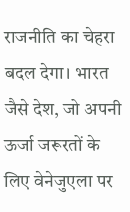राजनीति का चेहरा बदल देगा। भारत जैसे देश, जो अपनी ऊर्जा जरूरतों के लिए वेनेजुएला पर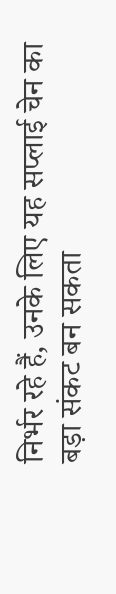निर्भर रहे हैं, उनके लिए यह सप्लाई चेन का बड़ा संकट बन सकता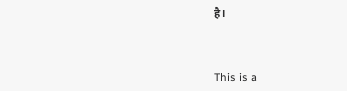है।



This is a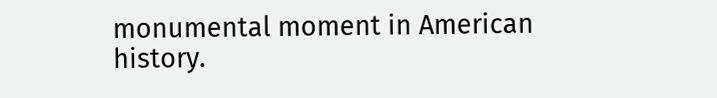monumental moment in American history.